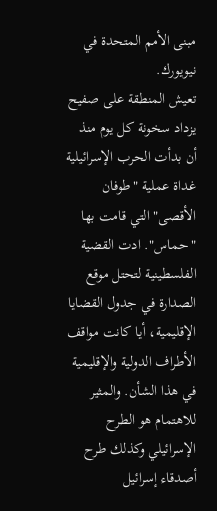مبنى الأمم المتحدة في نيويورك.
تعيش المنطقة على صفيح يزداد سخونة كل يوم منذ أن بدأت الحرب الإسرائيلية غداة عملية "طوفان الأقصى" التي قامت بها "حماس". ادت القضية الفلسطينية لتحتل موقع الصدارة في جدول القضايا الإقليمية، أيا كانت مواقف الأطراف الدولية والإقليمية في هذا الشأن. والمثير للاهتمام هو الطرح الإسرائيلي وكذلك طرح أصدقاء إسرائيل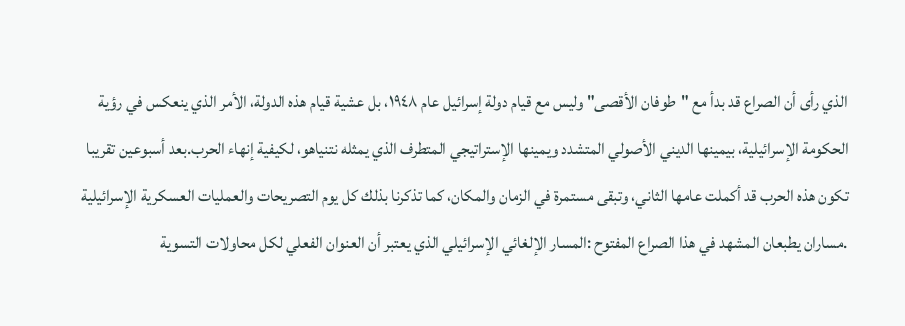الذي رأى أن الصراع قد بدأ مع "طوفان الأقصى" وليس مع قيام دولة إسرائيل عام ١٩٤٨، بل عشية قيام هذه الدولة، الأمر الذي ينعكس في رؤية الحكومة الإسرائيلية، بيمينها الديني الأصولي المتشدد ويمينها الإستراتيجي المتطرف الذي يمثله نتنياهو، لكيفية إنهاء الحرب.بعد أسبوعين تقريبا تكون هذه الحرب قد أكملت عامها الثاني، وتبقى مستمرة في الزمان والمكان، كما تذكرنا بذلك كل يوم التصريحات والعمليات العسكرية الإسرائيلية .مساران يطبعان المشهد في هذا الصراع المفتوح :المسار الإلغائي الإسرائيلي الذي يعتبر أن العنوان الفعلي لكل محاولات التسوية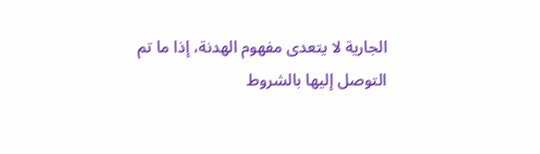الجارية لا يتعدى مفهوم الهدنة، إذا ما تم التوصل إليها بالشروط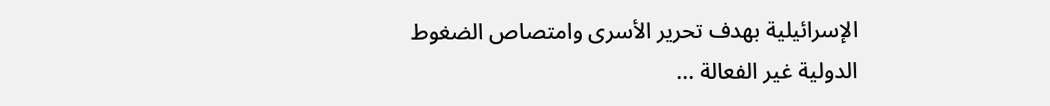الإسرائيلية بهدف تحرير الأسرى وامتصاص الضغوط الدولية غير الفعالة ...